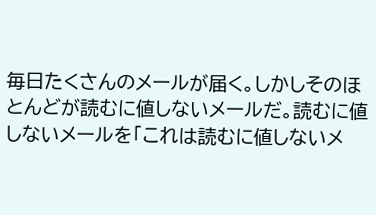毎日たくさんのメールが届く。しかしそのほとんどが読むに値しないメールだ。読むに値しないメールを「これは読むに値しないメ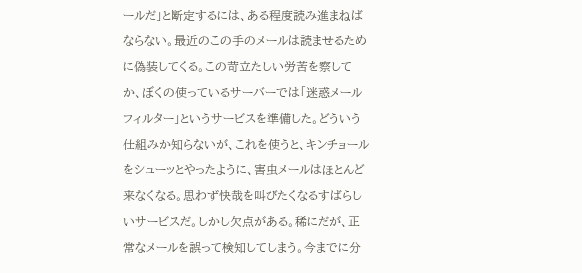ールだ」と断定するには、ある程度読み進まねばならない。最近のこの手のメールは読ませるために偽装してくる。この苛立たしい労苦を察してか、ぼくの使っているサーバーでは「迷惑メールフィルター」というサービスを準備した。どういう仕組みか知らないが、これを使うと、キンチョールをシューッとやったように、害虫メールはほとんど来なくなる。思わず快哉を叫びたくなるすばらしいサービスだ。しかし欠点がある。稀にだが、正常なメールを誤って検知してしまう。今までに分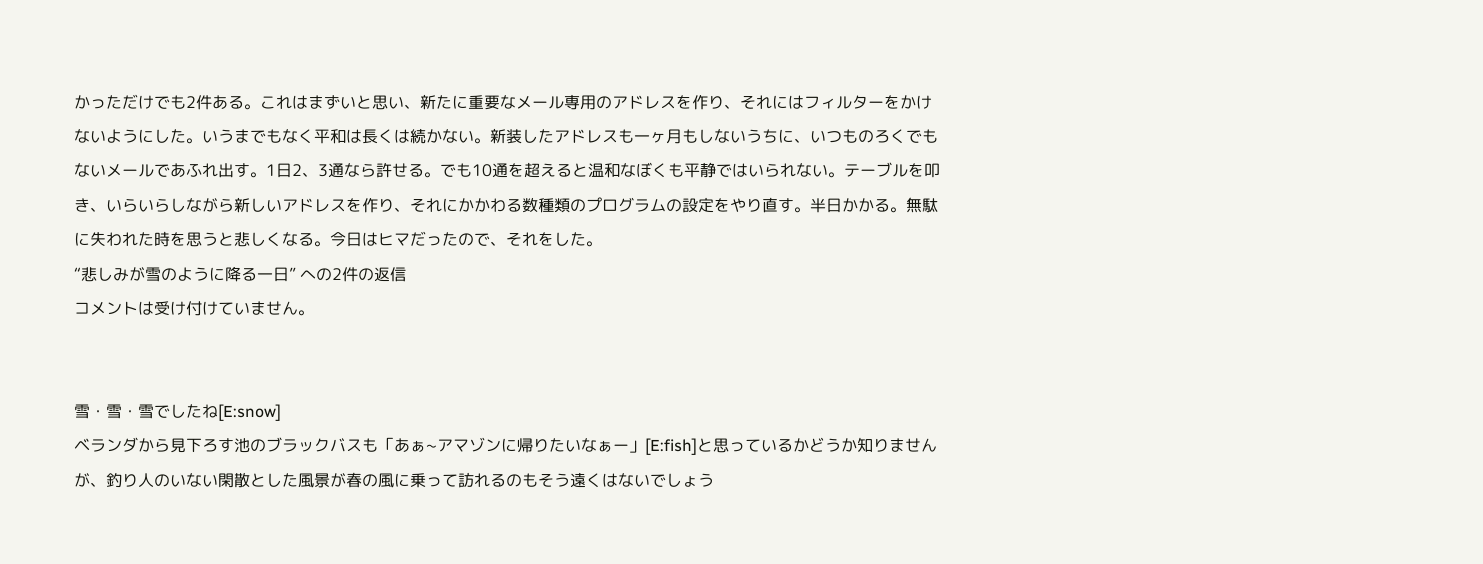かっただけでも2件ある。これはまずいと思い、新たに重要なメール専用のアドレスを作り、それにはフィルターをかけないようにした。いうまでもなく平和は長くは続かない。新装したアドレスも一ヶ月もしないうちに、いつものろくでもないメールであふれ出す。1日2、3通なら許せる。でも10通を超えると温和なぼくも平静ではいられない。テーブルを叩き、いらいらしながら新しいアドレスを作り、それにかかわる数種類のプログラムの設定をやり直す。半日かかる。無駄に失われた時を思うと悲しくなる。今日はヒマだったので、それをした。
“悲しみが雪のように降る一日” への2件の返信
コメントは受け付けていません。


雪・雪・雪でしたね[E:snow]
ベランダから見下ろす池のブラックバスも「あぁ~アマゾンに帰りたいなぁー」[E:fish]と思っているかどうか知りませんが、釣り人のいない閑散とした風景が春の風に乗って訪れるのもそう遠くはないでしょう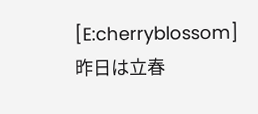[E:cherryblossom]
昨日は立春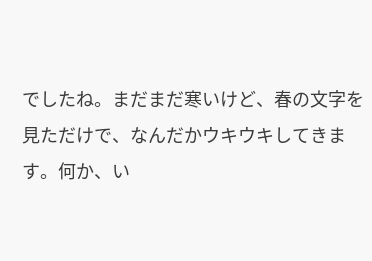でしたね。まだまだ寒いけど、春の文字を見ただけで、なんだかウキウキしてきます。何か、い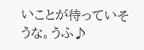いことが待っていそうな。うふ♪